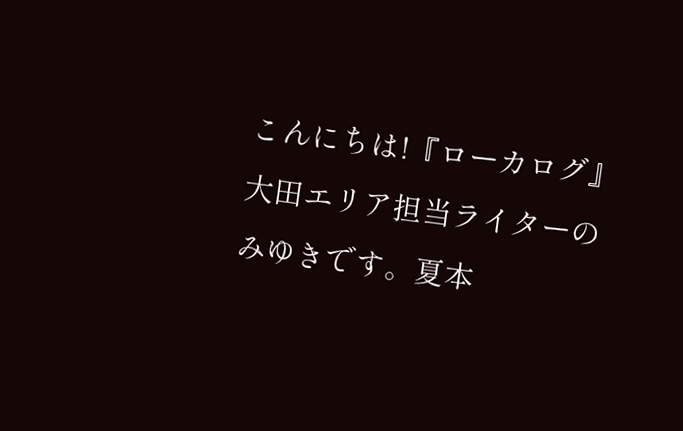こんにちは!『ローカログ』大田エリア担当ライターのみゆきです。夏本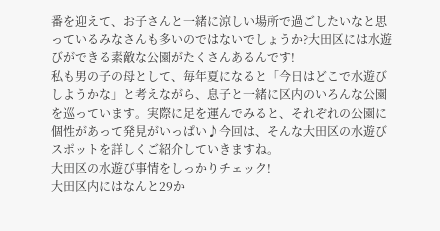番を迎えて、お子さんと一緒に涼しい場所で過ごしたいなと思っているみなさんも多いのではないでしょうか?大田区には水遊びができる素敵な公園がたくさんあるんです!
私も男の子の母として、毎年夏になると「今日はどこで水遊びしようかな」と考えながら、息子と一緒に区内のいろんな公園を巡っています。実際に足を運んでみると、それぞれの公園に個性があって発見がいっぱい♪今回は、そんな大田区の水遊びスポットを詳しくご紹介していきますね。
大田区の水遊び事情をしっかりチェック!
大田区内にはなんと29か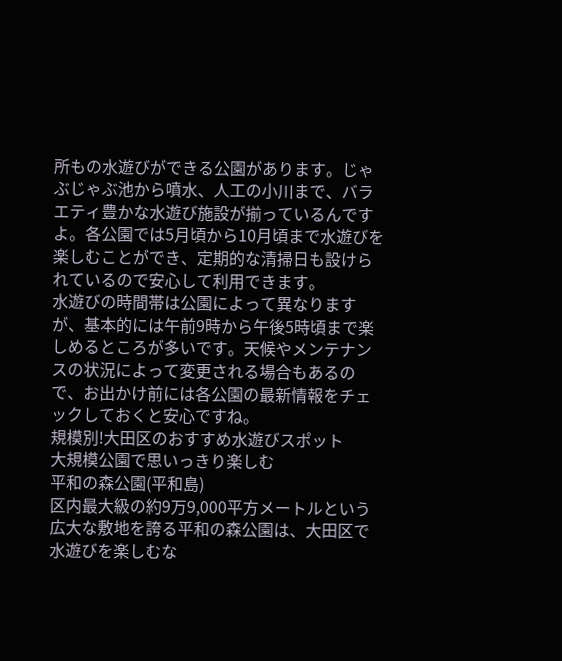所もの水遊びができる公園があります。じゃぶじゃぶ池から噴水、人工の小川まで、バラエティ豊かな水遊び施設が揃っているんですよ。各公園では5月頃から10月頃まで水遊びを楽しむことができ、定期的な清掃日も設けられているので安心して利用できます。
水遊びの時間帯は公園によって異なりますが、基本的には午前9時から午後5時頃まで楽しめるところが多いです。天候やメンテナンスの状況によって変更される場合もあるので、お出かけ前には各公園の最新情報をチェックしておくと安心ですね。
規模別!大田区のおすすめ水遊びスポット
大規模公園で思いっきり楽しむ
平和の森公園(平和島)
区内最大級の約9万9,000平方メートルという広大な敷地を誇る平和の森公園は、大田区で水遊びを楽しむな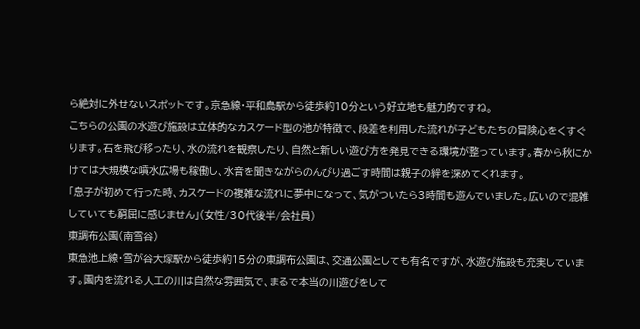ら絶対に外せないスポットです。京急線・平和島駅から徒歩約10分という好立地も魅力的ですね。
こちらの公園の水遊び施設は立体的なカスケード型の池が特徴で、段差を利用した流れが子どもたちの冒険心をくすぐります。石を飛び移ったり、水の流れを観察したり、自然と新しい遊び方を発見できる環境が整っています。春から秋にかけては大規模な噴水広場も稼働し、水音を聞きながらのんびり過ごす時間は親子の絆を深めてくれます。
「息子が初めて行った時、カスケードの複雑な流れに夢中になって、気がついたら3時間も遊んでいました。広いので混雑していても窮屈に感じません」(女性/30代後半/会社員)
東調布公園(南雪谷)
東急池上線・雪が谷大塚駅から徒歩約15分の東調布公園は、交通公園としても有名ですが、水遊び施設も充実しています。園内を流れる人工の川は自然な雰囲気で、まるで本当の川遊びをして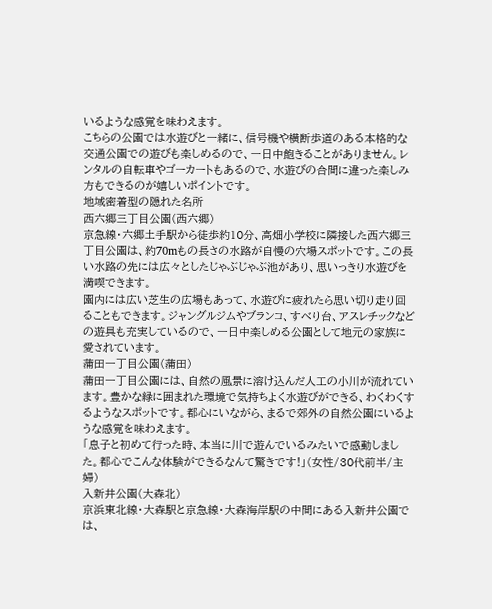いるような感覚を味わえます。
こちらの公園では水遊びと一緒に、信号機や横断歩道のある本格的な交通公園での遊びも楽しめるので、一日中飽きることがありません。レンタルの自転車やゴーカートもあるので、水遊びの合間に違った楽しみ方もできるのが嬉しいポイントです。
地域密着型の隠れた名所
西六郷三丁目公園(西六郷)
京急線・六郷土手駅から徒歩約10分、高畑小学校に隣接した西六郷三丁目公園は、約70mもの長さの水路が自慢の穴場スポットです。この長い水路の先には広々としたじゃぶじゃぶ池があり、思いっきり水遊びを満喫できます。
園内には広い芝生の広場もあって、水遊びに疲れたら思い切り走り回ることもできます。ジャングルジムやブランコ、すべり台、アスレチックなどの遊具も充実しているので、一日中楽しめる公園として地元の家族に愛されています。
蒲田一丁目公園(蒲田)
蒲田一丁目公園には、自然の風景に溶け込んだ人工の小川が流れています。豊かな緑に囲まれた環境で気持ちよく水遊びができる、わくわくするようなスポットです。都心にいながら、まるで郊外の自然公園にいるような感覚を味わえます。
「息子と初めて行った時、本当に川で遊んでいるみたいで感動しました。都心でこんな体験ができるなんて驚きです!」(女性/30代前半/主婦)
入新井公園(大森北)
京浜東北線・大森駅と京急線・大森海岸駅の中間にある入新井公園では、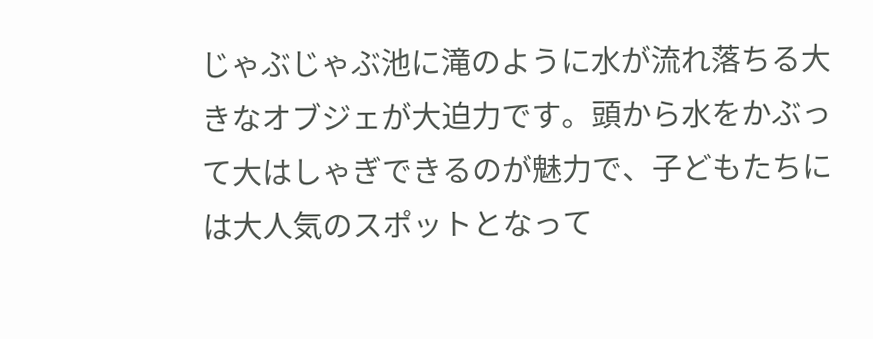じゃぶじゃぶ池に滝のように水が流れ落ちる大きなオブジェが大迫力です。頭から水をかぶって大はしゃぎできるのが魅力で、子どもたちには大人気のスポットとなって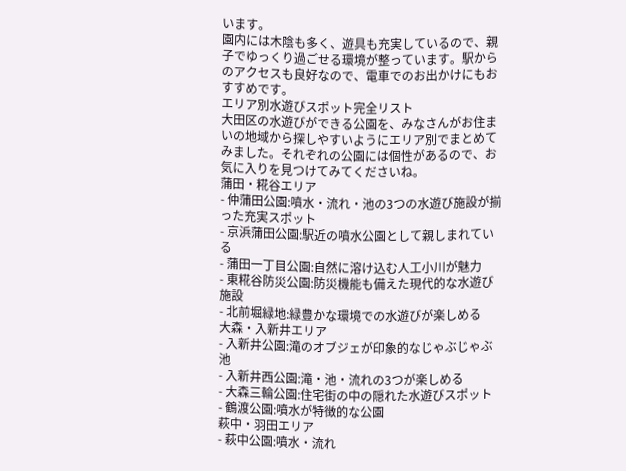います。
園内には木陰も多く、遊具も充実しているので、親子でゆっくり過ごせる環境が整っています。駅からのアクセスも良好なので、電車でのお出かけにもおすすめです。
エリア別水遊びスポット完全リスト
大田区の水遊びができる公園を、みなさんがお住まいの地域から探しやすいようにエリア別でまとめてみました。それぞれの公園には個性があるので、お気に入りを見つけてみてくださいね。
蒲田・糀谷エリア
- 仲蒲田公園:噴水・流れ・池の3つの水遊び施設が揃った充実スポット
- 京浜蒲田公園:駅近の噴水公園として親しまれている
- 蒲田一丁目公園:自然に溶け込む人工小川が魅力
- 東糀谷防災公園:防災機能も備えた現代的な水遊び施設
- 北前堀緑地:緑豊かな環境での水遊びが楽しめる
大森・入新井エリア
- 入新井公園:滝のオブジェが印象的なじゃぶじゃぶ池
- 入新井西公園:滝・池・流れの3つが楽しめる
- 大森三輪公園:住宅街の中の隠れた水遊びスポット
- 鶴渡公園:噴水が特徴的な公園
萩中・羽田エリア
- 萩中公園:噴水・流れ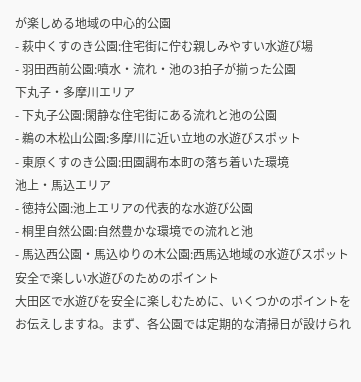が楽しめる地域の中心的公園
- 萩中くすのき公園:住宅街に佇む親しみやすい水遊び場
- 羽田西前公園:噴水・流れ・池の3拍子が揃った公園
下丸子・多摩川エリア
- 下丸子公園:閑静な住宅街にある流れと池の公園
- 鵜の木松山公園:多摩川に近い立地の水遊びスポット
- 東原くすのき公園:田園調布本町の落ち着いた環境
池上・馬込エリア
- 徳持公園:池上エリアの代表的な水遊び公園
- 桐里自然公園:自然豊かな環境での流れと池
- 馬込西公園・馬込ゆりの木公園:西馬込地域の水遊びスポット
安全で楽しい水遊びのためのポイント
大田区で水遊びを安全に楽しむために、いくつかのポイントをお伝えしますね。まず、各公園では定期的な清掃日が設けられ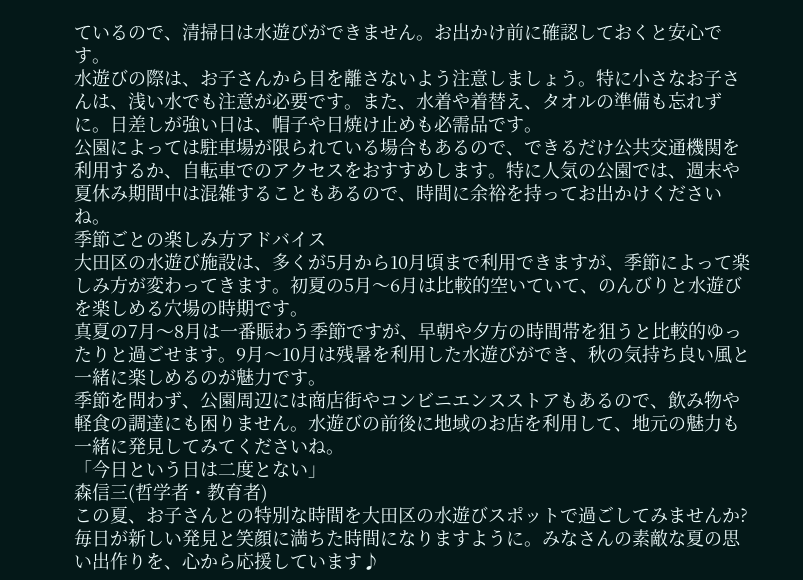ているので、清掃日は水遊びができません。お出かけ前に確認しておくと安心です。
水遊びの際は、お子さんから目を離さないよう注意しましょう。特に小さなお子さんは、浅い水でも注意が必要です。また、水着や着替え、タオルの準備も忘れずに。日差しが強い日は、帽子や日焼け止めも必需品です。
公園によっては駐車場が限られている場合もあるので、できるだけ公共交通機関を利用するか、自転車でのアクセスをおすすめします。特に人気の公園では、週末や夏休み期間中は混雑することもあるので、時間に余裕を持ってお出かけくださいね。
季節ごとの楽しみ方アドバイス
大田区の水遊び施設は、多くが5月から10月頃まで利用できますが、季節によって楽しみ方が変わってきます。初夏の5月〜6月は比較的空いていて、のんびりと水遊びを楽しめる穴場の時期です。
真夏の7月〜8月は一番賑わう季節ですが、早朝や夕方の時間帯を狙うと比較的ゆったりと過ごせます。9月〜10月は残暑を利用した水遊びができ、秋の気持ち良い風と一緒に楽しめるのが魅力です。
季節を問わず、公園周辺には商店街やコンビニエンスストアもあるので、飲み物や軽食の調達にも困りません。水遊びの前後に地域のお店を利用して、地元の魅力も一緒に発見してみてくださいね。
「今日という日は二度とない」
森信三(哲学者・教育者)
この夏、お子さんとの特別な時間を大田区の水遊びスポットで過ごしてみませんか?毎日が新しい発見と笑顔に満ちた時間になりますように。みなさんの素敵な夏の思い出作りを、心から応援しています♪